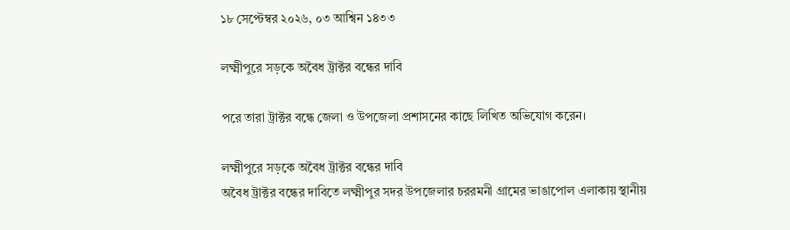১৮ সেপ্টেম্বর ২০২৬, ০৩ আশ্বিন ১৪৩৩

লক্ষ্মীপুরে সড়কে অবৈধ ট্রাক্টর বন্ধের দাবি

পরে তারা ট্রাক্টর বন্ধে জেলা ও উপজেলা প্রশাসনের কাছে লিখিত অভিযোগ করেন।

লক্ষ্মীপুরে সড়কে অবৈধ ট্রাক্টর বন্ধের দাবি
অবৈধ ট্রাক্টর বন্ধের দাবিতে লক্ষ্মীপুর সদর উপজেলার চররমনী গ্রামের ভাঙাপোল এলাকায় স্থানীয়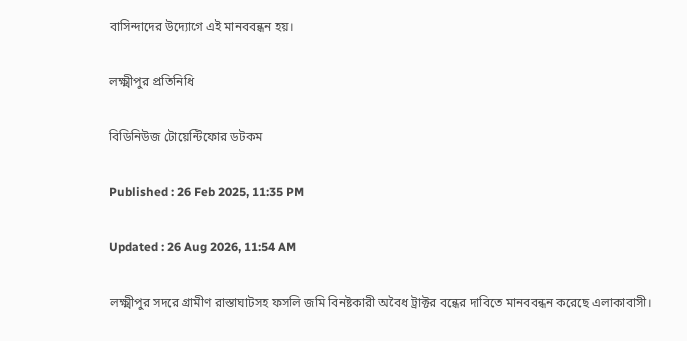বাসিন্দাদের উদ্যোগে এই মানববন্ধন হয়।

লক্ষ্মীপুর প্রতিনিধি

বিডিনিউজ টোয়েন্টিফোর ডটকম

Published : 26 Feb 2025, 11:35 PM

Updated : 26 Aug 2026, 11:54 AM

লক্ষ্মীপুর সদরে গ্রামীণ রাস্তাঘাটসহ ফসলি জমি বিনষ্টকারী অবৈধ ট্রাক্টর বন্ধের দাবিতে মানববন্ধন করেছে এলাকাবাসী।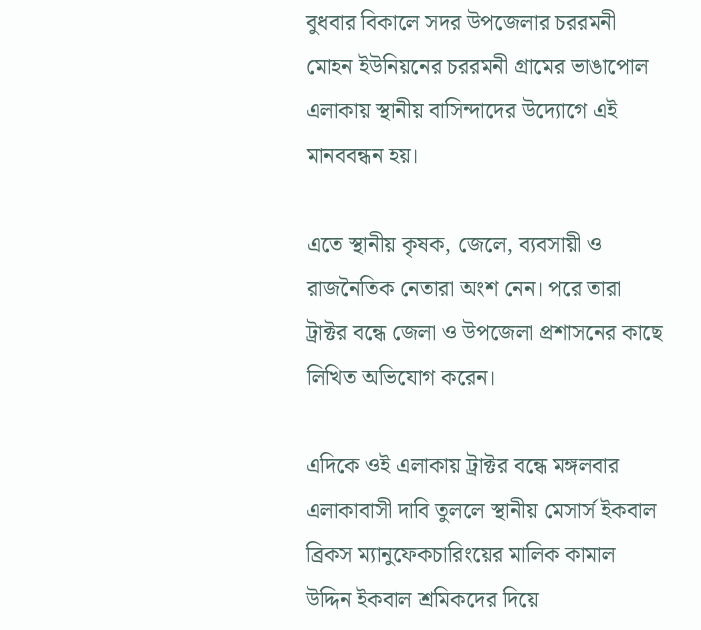বুধবার বিকালে সদর উপজেলার চররমনী মোহন ইউনিয়নের চররমনী গ্রামের ভাঙাপোল এলাকায় স্থানীয় বাসিন্দাদের উদ্যোগে এই মানববন্ধন হয়।

এতে স্থানীয় কৃষক, জেলে, ব্যবসায়ী ও রাজনৈতিক নেতারা অংশ নেন। পরে তারা ট্রাক্টর বন্ধে জেলা ও উপজেলা প্রশাসনের কাছে লিখিত অভিযোগ করেন।

এদিকে ওই এলাকায় ট্রাক্টর বন্ধে মঙ্গলবার এলাকাবাসী দাবি তুললে স্থানীয় মেসার্স ইকবাল ব্রিকস ম্যানুফেকচারিংয়ের মালিক কামাল উদ্দিন ইকবাল শ্রমিকদের দিয়ে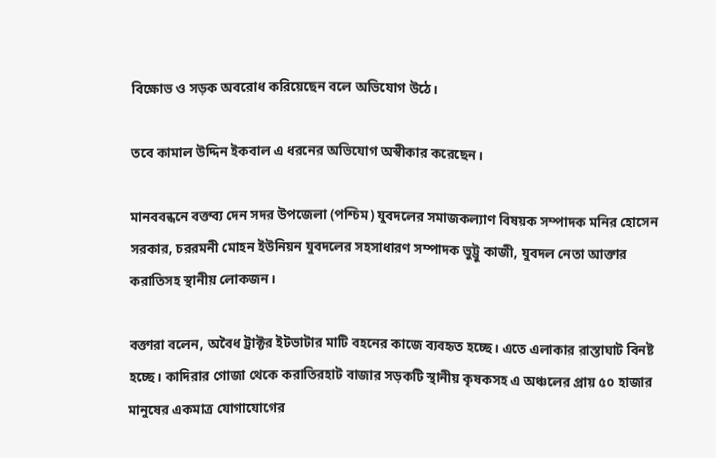বিক্ষোভ ও সড়ক অবরোধ করিয়েছেন বলে অভিযোগ উঠে।

তবে কামাল উদ্দিন ইকবাল এ ধরনের অভিযোগ অস্বীকার করেছেন।

মানববন্ধনে বক্তব্য দেন সদর উপজেলা (পশ্চিম) যুবদলের সমাজকল্যাণ বিষয়ক সম্পাদক মনির হোসেন সরকার, চররমনী মোহন ইউনিয়ন যুবদলের সহসাধারণ সম্পাদক ভুট্টু কাজী, যুবদল নেতা আক্তার করাতিসহ স্থানীয় লোকজন।

বক্তারা বলেন, অবৈধ ট্রাক্টর ইটভাটার মাটি বহনের কাজে ব্যবহৃত হচ্ছে। এতে এলাকার রাস্তাঘাট বিনষ্ট হচ্ছে। কাদিরার গোজা থেকে করাতিরহাট বাজার সড়কটি স্থানীয় কৃষকসহ এ অঞ্চলের প্রায় ৫০ হাজার মানুষের একমাত্র যোগাযোগের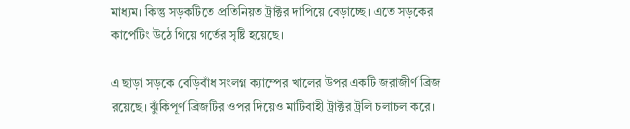মাধ্যম। কিন্তু সড়কটিতে প্রতিনিয়ত ট্রাক্টর দাপিয়ে বেড়াচ্ছে। এতে সড়কের কার্পেটিং উঠে গিয়ে গর্তের সৃষ্টি হয়েছে।

এ ছাড়া সড়কে বেড়িবাঁধ সংলগ্ন ক্যাম্পের খালের উপর একটি জরাজীর্ণ ব্রিজ রয়েছে। ঝুঁকিপূর্ণ ব্রিজটির ওপর দিয়েও মাটিবাহী ট্রাক্টর ট্রলি চলাচল করে।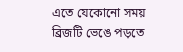এতে যেকোনো সময় ব্রিজটি ভেঙে পড়তে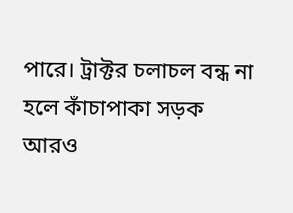পারে। ট্রাক্টর চলাচল বন্ধ না হলে কাঁচাপাকা সড়ক আরও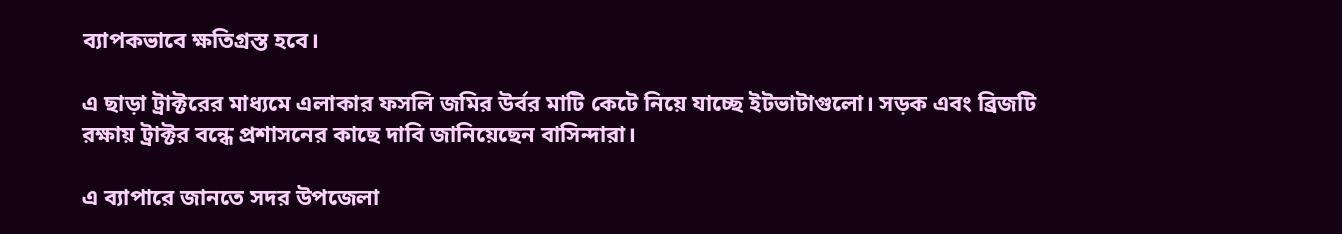ব্যাপকভাবে ক্ষতিগ্রস্ত হবে।

এ ছাড়া ট্রাক্টরের মাধ্যমে এলাকার ফসলি জমির উর্বর মাটি কেটে নিয়ে যাচ্ছে ইটভাটাগুলো। সড়ক এবং ব্রিজটি রক্ষায় ট্রাক্টর বন্ধে প্রশাসনের কাছে দাবি জানিয়েছেন বাসিন্দারা।

এ ব্যাপারে জানতে সদর উপজেলা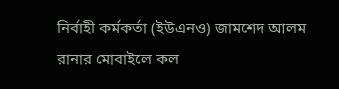নির্বাহী কর্মকর্তা (ইউএনও) জামশেদ আলম রানার মোবাইলে কল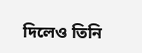দিলেও তিনি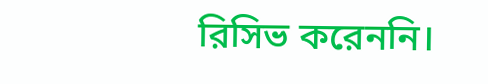রিসিভ করেননি।